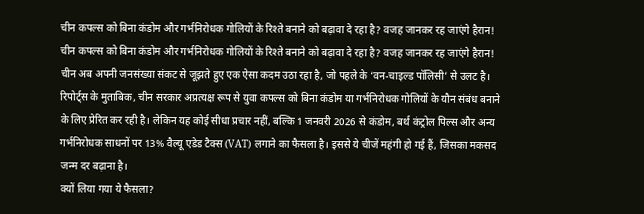चीन कपल्स को बिना कंडोम और गर्भनिरोधक गोलियों के रिश्ते बनाने को बढ़ावा दे रहा है? वजह जानकर रह जाएंगे हैरान!
चीन कपल्स को बिना कंडोम और गर्भनिरोधक गोलियों के रिश्ते बनाने को बढ़ावा दे रहा है? वजह जानकर रह जाएंगे हैरान!
चीन अब अपनी जनसंख्या संकट से जूझते हुए एक ऐसा कदम उठा रहा है, जो पहले के ‘वन-चाइल्ड पॉलिसी’ से उलट है। रिपोर्ट्स के मुताबिक, चीन सरकार अप्रत्यक्ष रूप से युवा कपल्स को बिना कंडोम या गर्भनिरोधक गोलियों के यौन संबंध बनाने के लिए प्रेरित कर रही है। लेकिन यह कोई सीधा प्रचार नहीं, बल्कि 1 जनवरी 2026 से कंडोम, बर्थ कंट्रोल पिल्स और अन्य गर्भनिरोधक साधनों पर 13% वैल्यू एडेड टैक्स (VAT) लगाने का फैसला है। इससे ये चीजें महंगी हो गई हैं, जिसका मकसद जन्म दर बढ़ाना है।
क्यों लिया गया ये फैसला?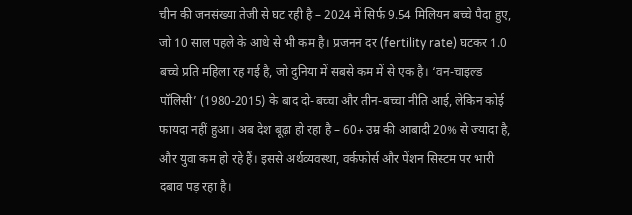चीन की जनसंख्या तेजी से घट रही है – 2024 में सिर्फ 9.54 मिलियन बच्चे पैदा हुए, जो 10 साल पहले के आधे से भी कम है। प्रजनन दर (fertility rate) घटकर 1.0 बच्चे प्रति महिला रह गई है, जो दुनिया में सबसे कम में से एक है। ‘वन-चाइल्ड पॉलिसी’ (1980-2015) के बाद दो-बच्चा और तीन-बच्चा नीति आई, लेकिन कोई फायदा नहीं हुआ। अब देश बूढ़ा हो रहा है – 60+ उम्र की आबादी 20% से ज्यादा है, और युवा कम हो रहे हैं। इससे अर्थव्यवस्था, वर्कफोर्स और पेंशन सिस्टम पर भारी दबाव पड़ रहा है।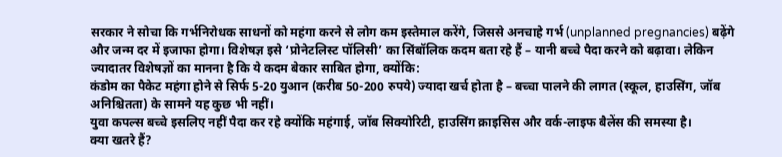सरकार ने सोचा कि गर्भनिरोधक साधनों को महंगा करने से लोग कम इस्तेमाल करेंगे, जिससे अनचाहे गर्भ (unplanned pregnancies) बढ़ेंगे और जन्म दर में इजाफा होगा। विशेषज्ञ इसे ‘प्रोनेटलिस्ट पॉलिसी’ का सिंबॉलिक कदम बता रहे हैं – यानी बच्चे पैदा करने को बढ़ावा। लेकिन ज्यादातर विशेषज्ञों का मानना है कि ये कदम बेकार साबित होगा, क्योंकि:
कंडोम का पैकेट महंगा होने से सिर्फ 5-20 युआन (करीब 50-200 रुपये) ज्यादा खर्च होता है – बच्चा पालने की लागत (स्कूल, हाउसिंग, जॉब अनिश्चितता) के सामने यह कुछ भी नहीं।
युवा कपल्स बच्चे इसलिए नहीं पैदा कर रहे क्योंकि महंगाई, जॉब सिक्योरिटी, हाउसिंग क्राइसिस और वर्क-लाइफ बैलेंस की समस्या है।
क्या खतरे हैं?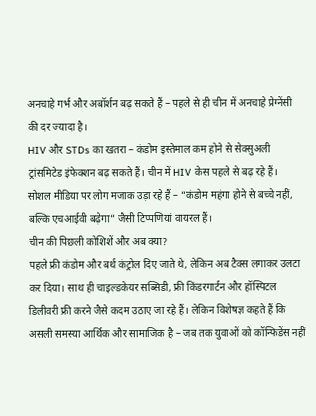अनचाहे गर्भ और अबॉर्शन बढ़ सकते हैं – पहले से ही चीन में अनचाहे प्रेग्नेंसी की दर ज्यादा है।
HIV और STDs का खतरा – कंडोम इस्तेमाल कम होने से सेक्सुअली ट्रांसमिटेड इंफेक्शन बढ़ सकते हैं। चीन में HIV केस पहले से बढ़ रहे हैं।
सोशल मीडिया पर लोग मजाक उड़ा रहे हैं – “कंडोम महंगा होने से बच्चे नहीं, बल्कि एचआईवी बढ़ेगा” जैसी टिप्पणियां वायरल हैं।
चीन की पिछली कोशिशें और अब क्या?
पहले फ्री कंडोम और बर्थ कंट्रोल दिए जाते थे, लेकिन अब टैक्स लगाकर उलटा कर दिया। साथ ही चाइल्डकेयर सब्सिडी, फ्री किंडरगार्टन और हॉस्पिटल डिलीवरी फ्री करने जैसे कदम उठाए जा रहे हैं। लेकिन विशेषज्ञ कहते हैं कि असली समस्या आर्थिक और सामाजिक है – जब तक युवाओं को कॉन्फिडेंस नहीं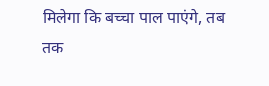मिलेगा कि बच्चा पाल पाएंगे, तब तक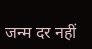जन्म दर नहीं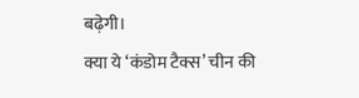बढ़ेगी।
क्या ये ‘कंडोम टैक्स’ चीन की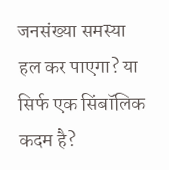जनसंख्या समस्या हल कर पाएगा? या सिर्फ एक सिंबॉलिक कदम है?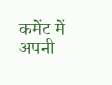कमेंट में अपनी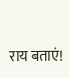राय बताएं!